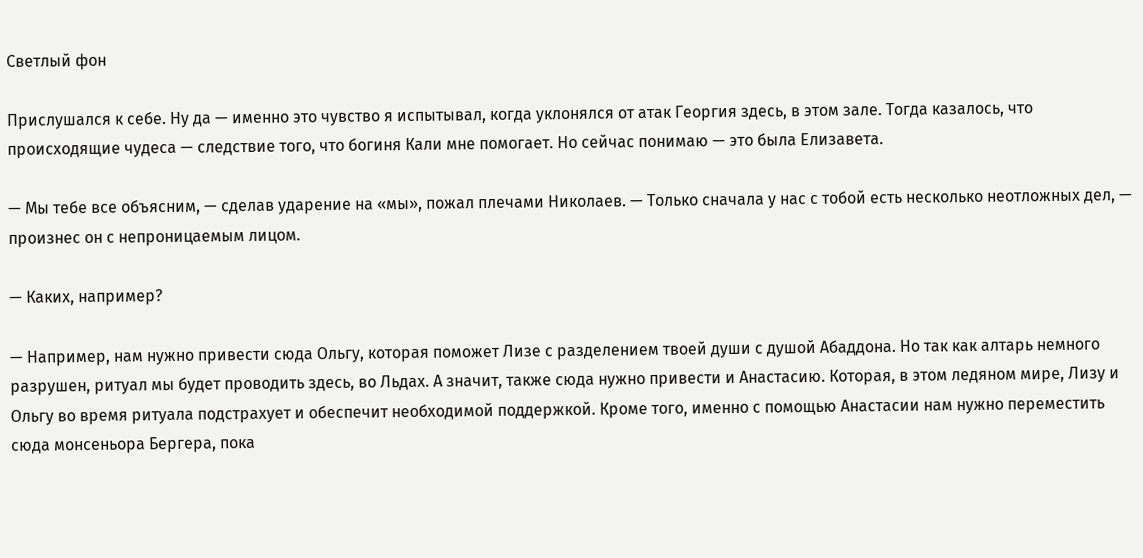Светлый фон

Прислушался к себе. Ну да — именно это чувство я испытывал, когда уклонялся от атак Георгия здесь, в этом зале. Тогда казалось, что происходящие чудеса — следствие того, что богиня Кали мне помогает. Но сейчас понимаю — это была Елизавета.

— Мы тебе все объясним, — сделав ударение на «мы», пожал плечами Николаев. — Только сначала у нас с тобой есть несколько неотложных дел, — произнес он с непроницаемым лицом.

— Каких, например?

— Например, нам нужно привести сюда Ольгу, которая поможет Лизе с разделением твоей души с душой Абаддона. Но так как алтарь немного разрушен, ритуал мы будет проводить здесь, во Льдах. А значит, также сюда нужно привести и Анастасию. Которая, в этом ледяном мире, Лизу и Ольгу во время ритуала подстрахует и обеспечит необходимой поддержкой. Кроме того, именно с помощью Анастасии нам нужно переместить сюда монсеньора Бергера, пока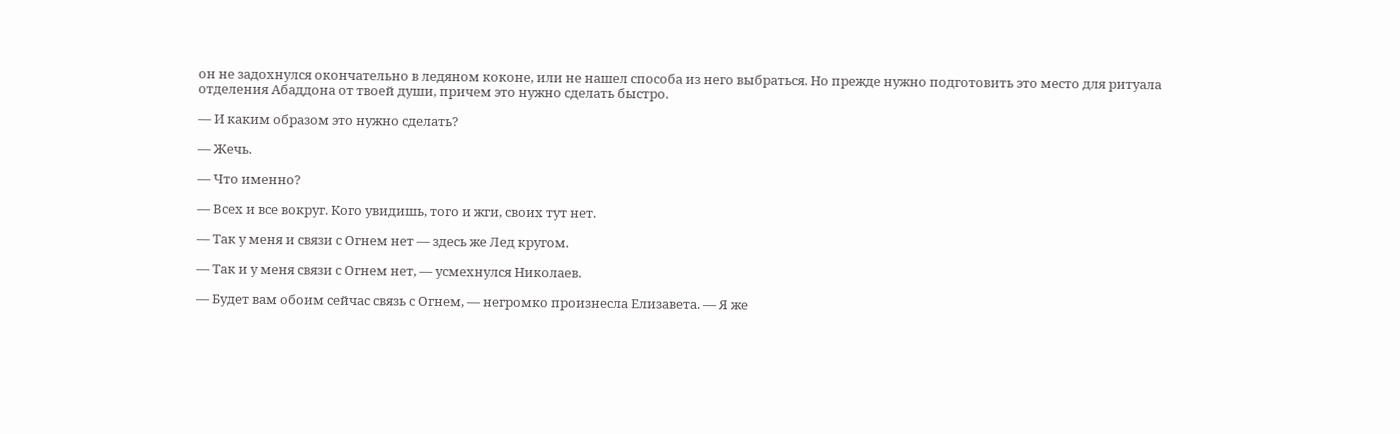он не задохнулся окончательно в ледяном коконе, или не нашел способа из него выбраться. Но прежде нужно подготовить это место для ритуала отделения Абаддона от твоей души, причем это нужно сделать быстро.

— И каким образом это нужно сделать?

— Жечь.

— Что именно?

— Всех и все вокруг. Кого увидишь, того и жги, своих тут нет.

— Так у меня и связи с Огнем нет — здесь же Лед кругом.

— Так и у меня связи с Огнем нет, — усмехнулся Николаев.

— Будет вам обоим сейчас связь с Огнем, — негромко произнесла Елизавета. — Я же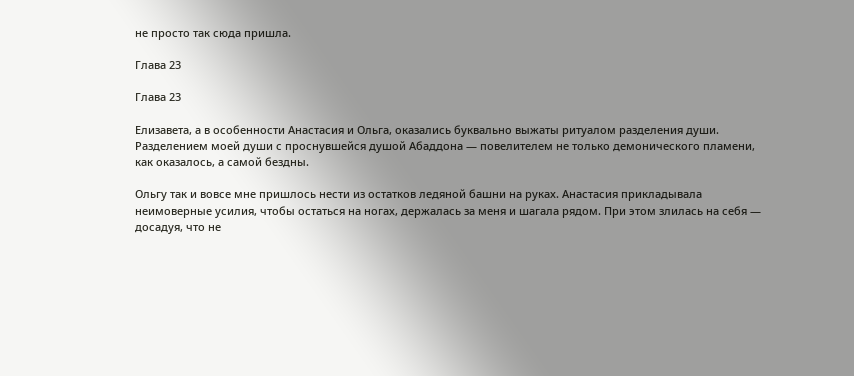не просто так сюда пришла.

Глава 23

Глава 23

Елизавета, а в особенности Анастасия и Ольга, оказались буквально выжаты ритуалом разделения души. Разделением моей души с проснувшейся душой Абаддона — повелителем не только демонического пламени, как оказалось, а самой бездны.

Ольгу так и вовсе мне пришлось нести из остатков ледяной башни на руках. Анастасия прикладывала неимоверные усилия, чтобы остаться на ногах, держалась за меня и шагала рядом. При этом злилась на себя — досадуя, что не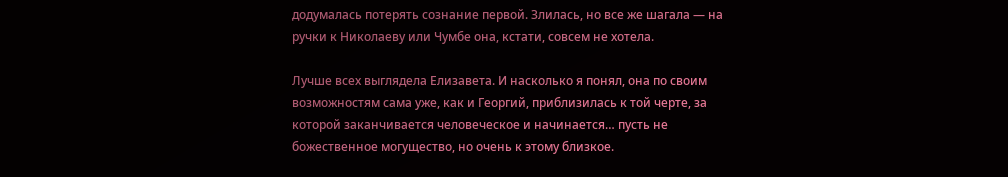додумалась потерять сознание первой. Злилась, но все же шагала — на ручки к Николаеву или Чумбе она, кстати, совсем не хотела.

Лучше всех выглядела Елизавета. И насколько я понял, она по своим возможностям сама уже, как и Георгий, приблизилась к той черте, за которой заканчивается человеческое и начинается… пусть не божественное могущество, но очень к этому близкое.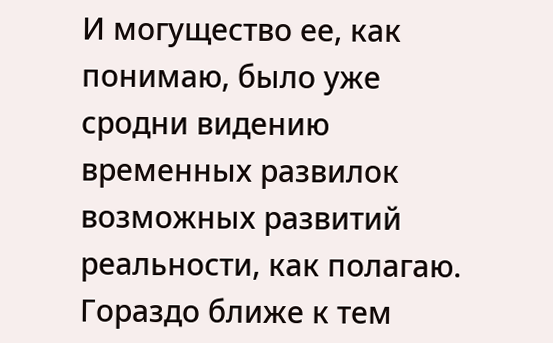И могущество ее, как понимаю, было уже сродни видению временных развилок возможных развитий реальности, как полагаю. Гораздо ближе к тем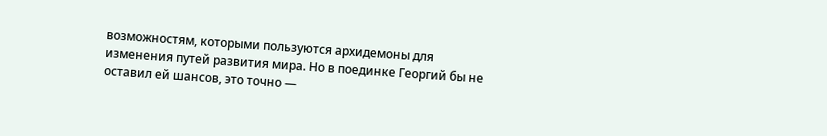возможностям, которыми пользуются архидемоны для изменения путей развития мира. Но в поединке Георгий бы не оставил ей шансов, это точно —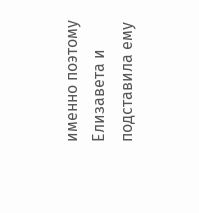именно поэтому Елизавета и подставила ему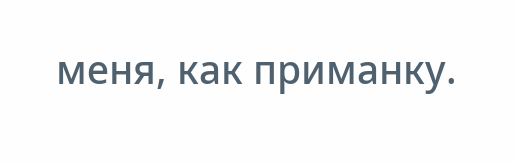меня, как приманку.